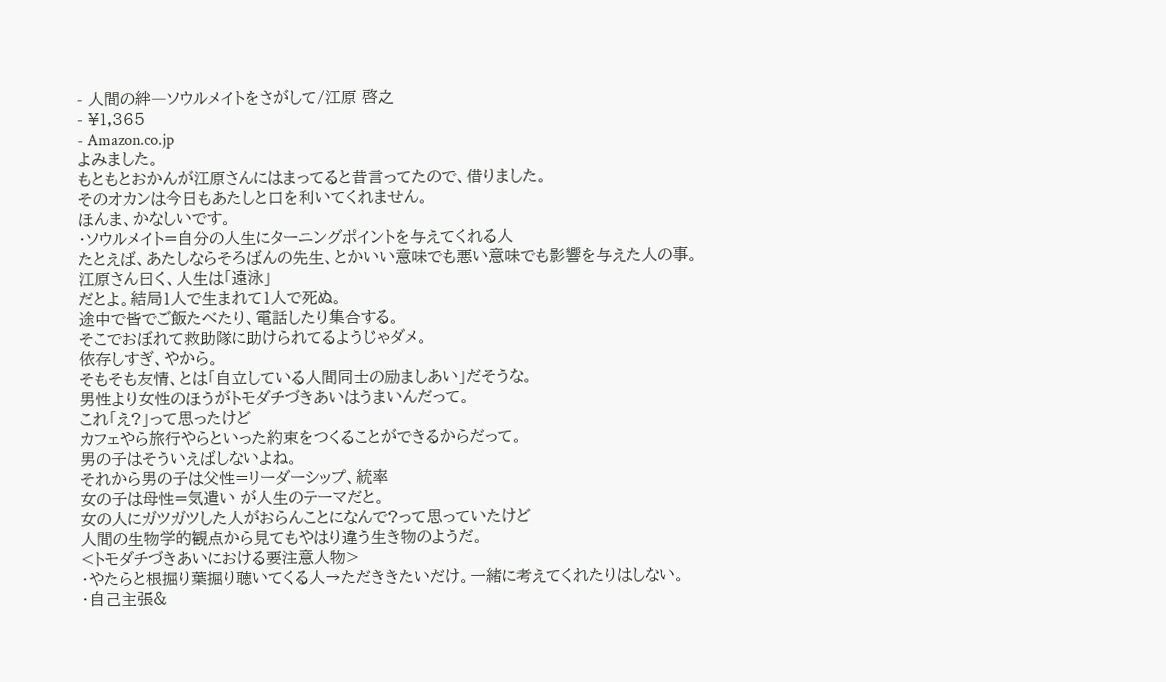- 人間の絆―ソウルメイトをさがして/江原 啓之
- ¥1,365
- Amazon.co.jp
よみました。
もともとおかんが江原さんにはまってると昔言ってたので、借りました。
そのオカンは今日もあたしと口を利いてくれません。
ほんま、かなしいです。
・ソウルメイト=自分の人生にターニングポイントを与えてくれる人
たとえば、あたしならそろばんの先生、とかいい意味でも悪い意味でも影響を与えた人の事。
江原さん曰く、人生は「遠泳」
だとよ。結局1人で生まれて1人で死ぬ。
途中で皆でご飯たべたり、電話したり集合する。
そこでおぼれて救助隊に助けられてるようじゃダメ。
依存しすぎ、やから。
そもそも友情、とは「自立している人間同士の励ましあい」だそうな。
男性より女性のほうがトモダチづきあいはうまいんだって。
これ「え?」って思ったけど
カフェやら旅行やらといった約束をつくることができるからだって。
男の子はそういえばしないよね。
それから男の子は父性=リーダーシップ、統率
女の子は母性=気遣い が人生のテーマだと。
女の人にガツガツした人がおらんことになんで?って思っていたけど
人間の生物学的観点から見てもやはり違う生き物のようだ。
<トモダチづきあいにおける要注意人物>
・やたらと根掘り葉掘り聴いてくる人→ただききたいだけ。一緒に考えてくれたりはしない。
・自己主張&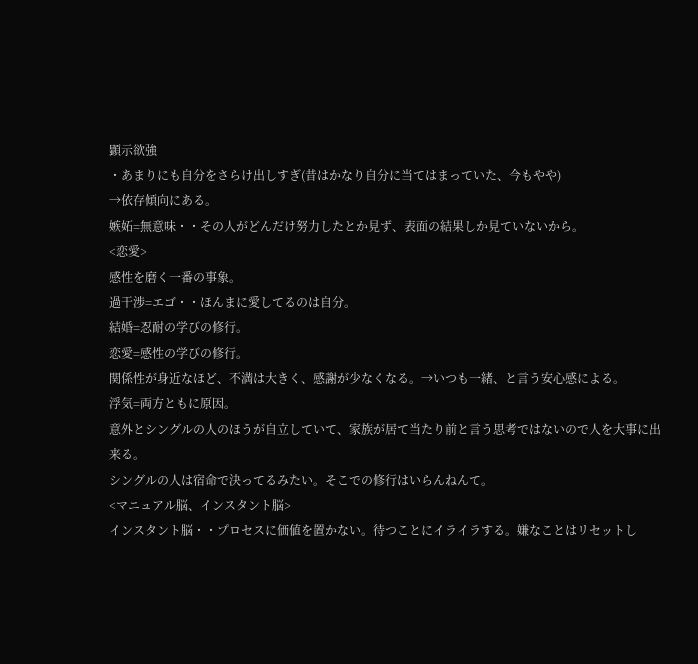顕示欲強
・あまりにも自分をさらけ出しすぎ(昔はかなり自分に当てはまっていた、今もやや)
→依存傾向にある。
嫉妬=無意味・・その人がどんだけ努力したとか見ず、表面の結果しか見ていないから。
<恋愛>
感性を磨く一番の事象。
過干渉=エゴ・・ほんまに愛してるのは自分。
結婚=忍耐の学びの修行。
恋愛=感性の学びの修行。
関係性が身近なほど、不満は大きく、感謝が少なくなる。→いつも一緒、と言う安心感による。
浮気=両方ともに原因。
意外とシングルの人のほうが自立していて、家族が居て当たり前と言う思考ではないので人を大事に出来る。
シングルの人は宿命で決ってるみたい。そこでの修行はいらんねんて。
<マニュアル脳、インスタント脳>
インスタント脳・・プロセスに価値を置かない。待つことにイライラする。嫌なことはリセットし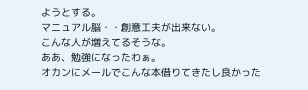ようとする。
マニュアル脳・・創意工夫が出来ない。
こんな人が増えてるそうな。
ああ、勉強になったわぁ。
オカンにメールでこんな本借りてきたし良かった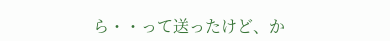ら・・って送ったけど、か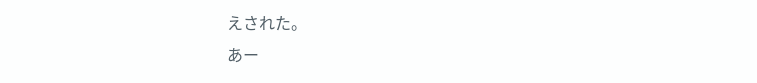えされた。
あー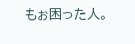もぉ困った人。